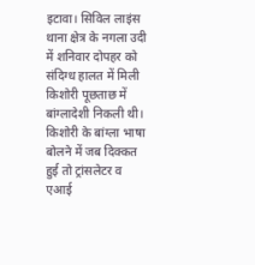इटावा। सिविल लाइंस थाना क्षेत्र के नगला उदी में शनिवार दोपहर को संदिग्ध हालत में मिली किशोरी पूछताछ में बांग्लादेशी निकली थी। किशोरी के बांग्ला भाषा बोलने में जब दिक्कत हुई तो ट्रांसलेटर व एआई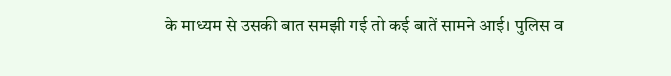के माध्यम से उसकी बात समझी गई तो कई बातें सामने आई। पुलिस व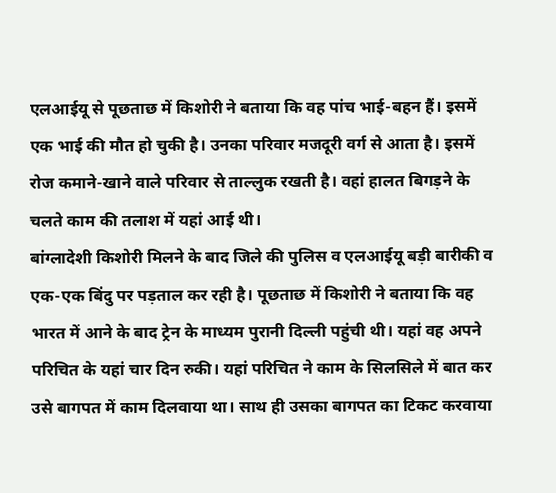एलआईयू से पूछताछ में किशोरी ने बताया कि वह पांच भाई-बहन हैं। इसमें एक भाई की मौत हो चुकी है। उनका परिवार मजदूरी वर्ग से आता है। इसमें रोज कमाने-खाने वाले परिवार से ताल्लुक रखती है। वहां हालत बिगड़ने के चलते काम की तलाश में यहां आई थी।
बांग्लादेशी किशोरी मिलने के बाद जिले की पुलिस व एलआईयू बड़ी बारीकी व एक-एक बिंदु पर पड़ताल कर रही है। पूछताछ में किशोरी ने बताया कि वह भारत में आने के बाद ट्रेन के माध्यम पुरानी दिल्ली पहुंची थी। यहां वह अपने परिचित के यहां चार दिन रुकी। यहां परिचित ने काम के सिलसिले में बात कर उसे बागपत में काम दिलवाया था। साथ ही उसका बागपत का टिकट करवाया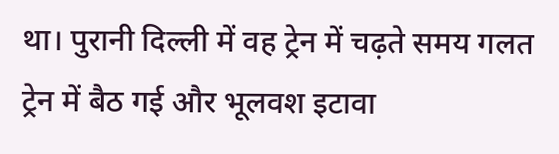था। पुरानी दिल्ली में वह ट्रेन में चढ़ते समय गलत ट्रेन में बैठ गई और भूलवश इटावा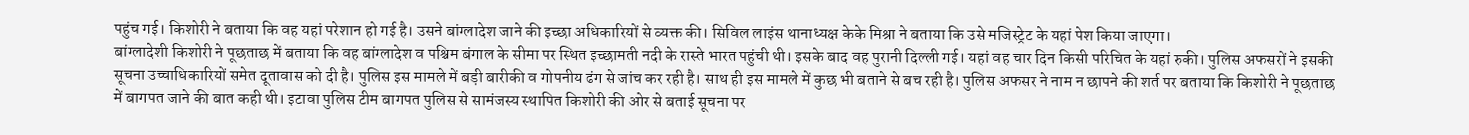पहुंच गई। किशोरी ने बताया कि वह यहां परेशान हो गई है। उसने बांग्लादेश जाने की इच्छा अधिकारियों से व्यक्त की। सिविल लाइंस थानाध्यक्ष केके मिश्रा ने बताया कि उसे मजिस्ट्रेट के यहां पेश किया जाएगा।
बांग्लादेशी किशोरी ने पूछताछ में बताया कि वह बांग्लादेश व पश्चिम बंगाल के सीमा पर स्थित इच्छामती नदी के रास्ते भारत पहुंची थी। इसके बाद वह पुरानी दिल्ली गई। यहां वह चार दिन किसी परिचित के यहां रुकी। पुलिस अफसरों ने इसकी सूचना उच्चाधिकारियों समेत दूतावास को दी है। पुलिस इस मामले में बड़ी बारीकी व गोपनीय ढंग से जांच कर रही है। साथ ही इस मामले में कुछ भी बताने से बच रही है। पुलिस अफसर ने नाम न छापने की शर्त पर बताया कि किशोरी ने पूछताछ में बागपत जाने की बात कही थी। इटावा पुलिस टीम बागपत पुलिस से सामंजस्य स्थापित किशोरी की ओर से बताई सूचना पर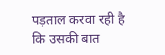पड़ताल करवा रही है कि उसकी बात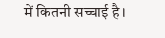में कितनी सच्चाई है।